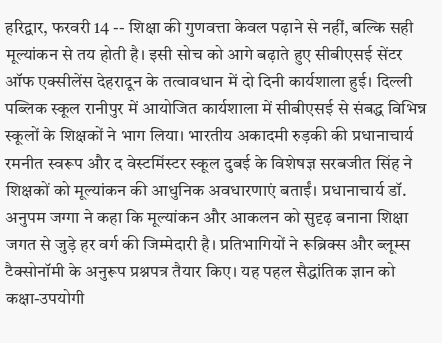हरिद्वार, फरवरी 14 -- शिक्षा की गुणवत्ता केवल पढ़ाने से नहीं, बल्कि सही मूल्यांकन से तय होती है। इसी सोच को आगे बढ़ाते हुए सीबीएसई सेंटर ऑफ एक्सीलेंस देहरादून के तत्वावधान में दो दिनी कार्यशाला हुई। दिल्ली पब्लिक स्कूल रानीपुर में आयोजित कार्यशाला में सीबीएसई से संबद्ध विभिन्न स्कूलों के शिक्षकों ने भाग लिया। भारतीय अकादमी रुड़की की प्रधानाचार्य रमनीत स्वरूप और द वेस्टमिंस्टर स्कूल दुबई के विशेषज्ञ सरबजीत सिंह ने शिक्षकों को मूल्यांकन की आधुनिक अवधारणाएं बताईं। प्रधानाचार्य डॉ. अनुपम जग्गा ने कहा कि मूल्यांकन और आकलन को सुदृढ़ बनाना शिक्षा जगत से जुड़े हर वर्ग की जिम्मेदारी है। प्रतिभागियों ने रूब्रिक्स और ब्लूम्स टैक्सोनॉमी के अनुरूप प्रश्नपत्र तैयार किए। यह पहल सैद्धांतिक ज्ञान को कक्षा-उपयोगी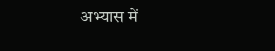अभ्यास में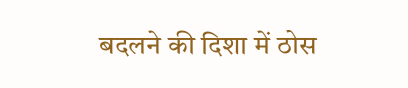बदलने की दिशा में ठोस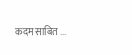कदम साबित ...